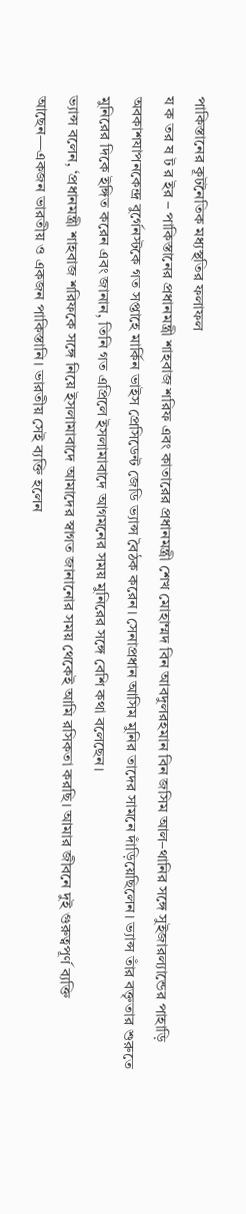পাকিস্তানের কূটনৈতিক মধ্যস্থতির ফলাফল
য ক তর ষ ট র ইর – পাকিস্তানের প্রধানমন্ত্রী শাহবাজ শরিফ এবং কাতারের প্রধানমন্ত্রী শেখ মোহাম্মদ বিন আবদুলরহমান বিন জসিম আল–থানির সঙ্গে সুইজারল্যান্ডের পাহাড়ি অবকাশযাপনকেন্দ্র বুর্গেনস্টকে গত সপ্তাহে মার্কিন ভাইস প্রেসিডেন্ট জেডি ভ্যান্স বৈঠক করেন। সেনাপ্রধান আসিম মুনির তাদের সামনে দাঁড়িয়েছিলেন। ভ্যান্স তাঁর বক্তৃতার শুরুতে মুনিরের দিকে ইঙ্গিত করেন এবং জানান, তিনি গত এপ্রিলে ইসলামাবাদে আগমনের সময় মুনিরের সঙ্গে বেশি কথা বলেছেন।
ভ্যান্স বলেন, ‘প্রধানমন্ত্রী শাহবাজ শরিফকে সঙ্গে নিয়ে ইসলামাবাদে আমাদের স্বাগত জানানোর সময় থেকেই আমি রসিকতা করছি। আমার জীবনে দুই গুরুত্বপূর্ণ ব্যক্তি আছেন—একজন ভারতীয় ও একজন পাকিস্তানি। ভারতীয় সেই ব্যক্তি হলেন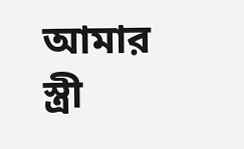আমার স্ত্রী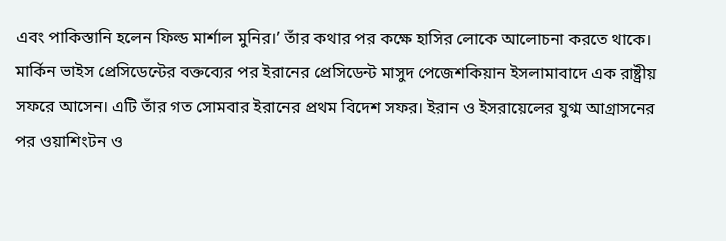এবং পাকিস্তানি হলেন ফিল্ড মার্শাল মুনির।’ তাঁর কথার পর কক্ষে হাসির লোকে আলোচনা করতে থাকে।
মার্কিন ভাইস প্রেসিডেন্টের বক্তব্যের পর ইরানের প্রেসিডেন্ট মাসুদ পেজেশকিয়ান ইসলামাবাদে এক রাষ্ট্রীয় সফরে আসেন। এটি তাঁর গত সোমবার ইরানের প্রথম বিদেশ সফর। ইরান ও ইসরায়েলের যুগ্ম আগ্রাসনের পর ওয়াশিংটন ও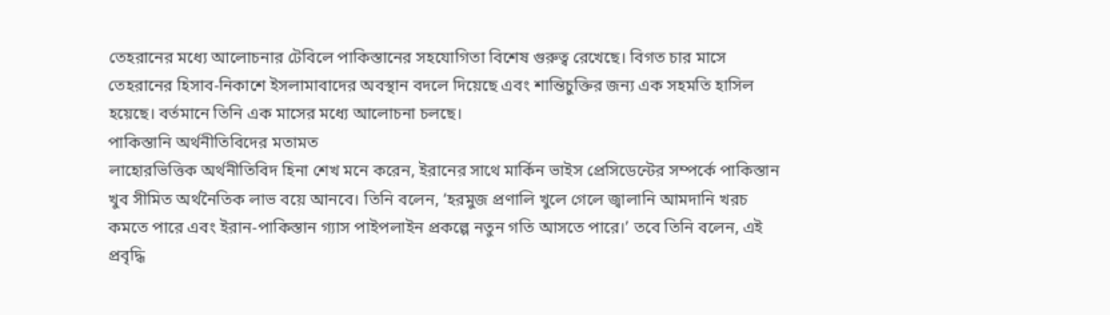তেহরানের মধ্যে আলোচনার টেবিলে পাকিস্তানের সহযোগিতা বিশেষ গুরুত্ব রেখেছে। বিগত চার মাসে তেহরানের হিসাব-নিকাশে ইসলামাবাদের অবস্থান বদলে দিয়েছে এবং শান্তিচুক্তির জন্য এক সহমতি হাসিল হয়েছে। বর্তমানে তিনি এক মাসের মধ্যে আলোচনা চলছে।
পাকিস্তানি অর্থনীতিবিদের মতামত
লাহোরভিত্তিক অর্থনীতিবিদ হিনা শেখ মনে করেন, ইরানের সাথে মার্কিন ভাইস প্রেসিডেন্টের সম্পর্কে পাকিস্তান খুব সীমিত অর্থনৈতিক লাভ বয়ে আনবে। তিনি বলেন, ‘হরমুজ প্রণালি খুলে গেলে জ্বালানি আমদানি খরচ কমতে পারে এবং ইরান-পাকিস্তান গ্যাস পাইপলাইন প্রকল্পে নতুন গতি আসতে পারে।’ তবে তিনি বলেন, এই প্রবৃদ্ধি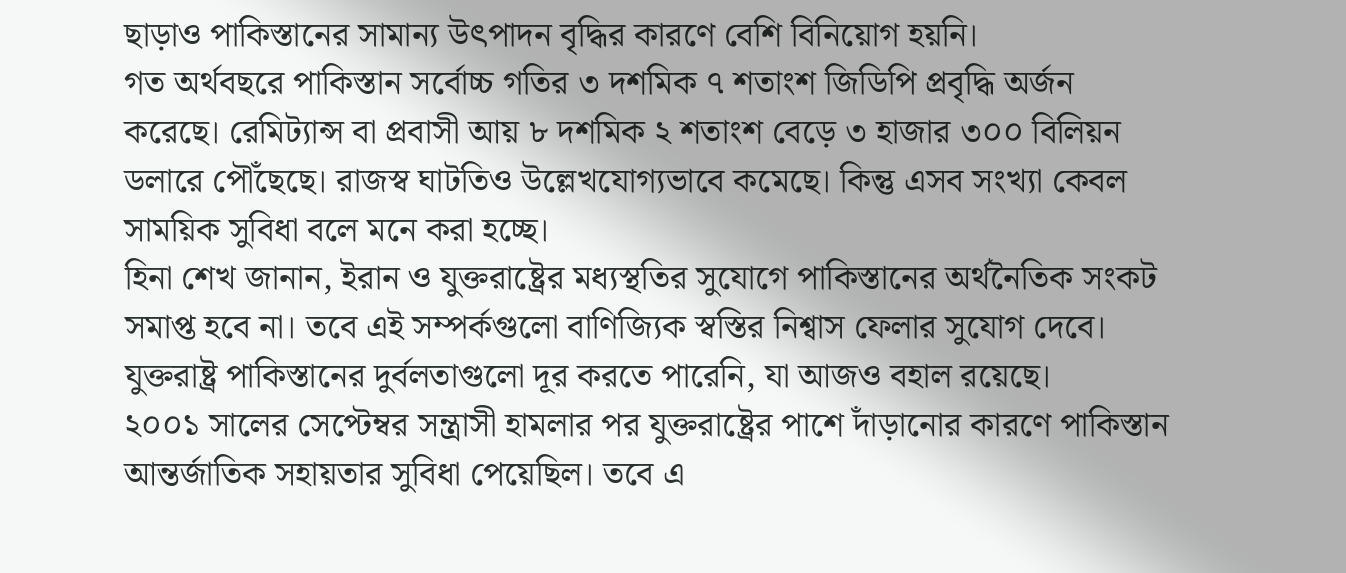ছাড়াও পাকিস্তানের সামান্য উৎপাদন বৃদ্ধির কারণে বেশি বিনিয়োগ হয়নি।
গত অর্থবছরে পাকিস্তান সর্বোচ্চ গতির ৩ দশমিক ৭ শতাংশ জিডিপি প্রবৃদ্ধি অর্জন করেছে। রেমিট্যান্স বা প্রবাসী আয় ৮ দশমিক ২ শতাংশ বেড়ে ৩ হাজার ৩০০ বিলিয়ন ডলারে পৌঁছেছে। রাজস্ব ঘাটতিও উল্লেখযোগ্যভাবে কমেছে। কিন্তু এসব সংখ্যা কেবল সাময়িক সুবিধা বলে মনে করা হচ্ছে।
হিনা শেখ জানান, ইরান ও যুক্তরাষ্ট্রের মধ্যস্থতির সুযোগে পাকিস্তানের অর্থনৈতিক সংকট সমাপ্ত হবে না। তবে এই সম্পর্কগুলো বাণিজ্যিক স্বস্তির নিশ্বাস ফেলার সুযোগ দেবে। যুক্তরাষ্ট্র পাকিস্তানের দুর্বলতাগুলো দূর করতে পারেনি, যা আজও বহাল রয়েছে।
২০০১ সালের সেপ্টেম্বর সন্ত্রাসী হামলার পর যুক্তরাষ্ট্রের পাশে দাঁড়ানোর কারণে পাকিস্তান আন্তর্জাতিক সহায়তার সুবিধা পেয়েছিল। তবে এ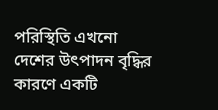পরিস্থিতি এখনো দেশের উৎপাদন বৃদ্ধির কারণে একটি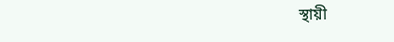স্থায়ী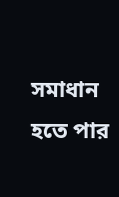সমাধান হতে পার